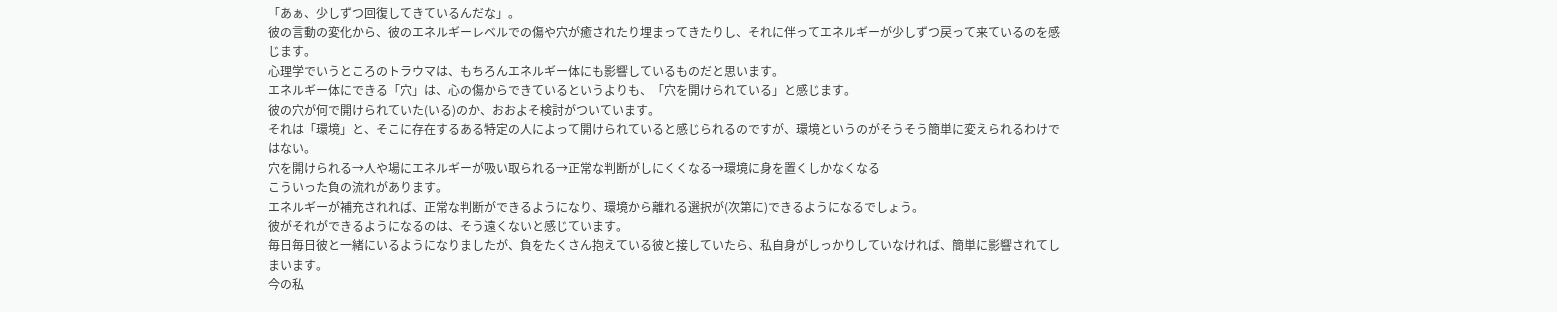「あぁ、少しずつ回復してきているんだな」。
彼の言動の変化から、彼のエネルギーレベルでの傷や穴が癒されたり埋まってきたりし、それに伴ってエネルギーが少しずつ戻って来ているのを感じます。
心理学でいうところのトラウマは、もちろんエネルギー体にも影響しているものだと思います。
エネルギー体にできる「穴」は、心の傷からできているというよりも、「穴を開けられている」と感じます。
彼の穴が何で開けられていた(いる)のか、おおよそ検討がついています。
それは「環境」と、そこに存在するある特定の人によって開けられていると感じられるのですが、環境というのがそうそう簡単に変えられるわけではない。
穴を開けられる→人や場にエネルギーが吸い取られる→正常な判断がしにくくなる→環境に身を置くしかなくなる
こういった負の流れがあります。
エネルギーが補充されれば、正常な判断ができるようになり、環境から離れる選択が(次第に)できるようになるでしょう。
彼がそれができるようになるのは、そう遠くないと感じています。
毎日毎日彼と一緒にいるようになりましたが、負をたくさん抱えている彼と接していたら、私自身がしっかりしていなければ、簡単に影響されてしまいます。
今の私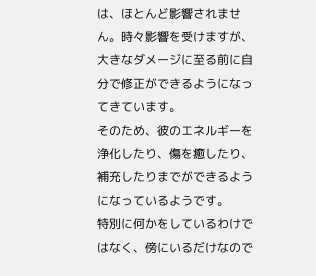は、ほとんど影響されません。時々影響を受けますが、大きなダメージに至る前に自分で修正ができるようになってきています。
そのため、彼のエネルギーを浄化したり、傷を癒したり、補充したりまでができるようになっているようです。
特別に何かをしているわけではなく、傍にいるだけなので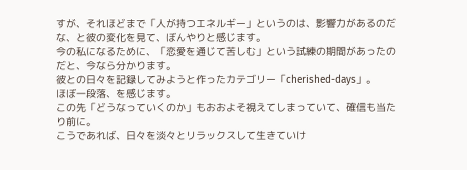すが、それほどまで「人が持つエネルギー」というのは、影響力があるのだな、と彼の変化を見て、ぼんやりと感じます。
今の私になるために、「恋愛を通じて苦しむ」という試練の期間があったのだと、今なら分かります。
彼との日々を記録してみようと作ったカテゴリー「cherished-days」。
ほぼ一段落、を感じます。
この先「どうなっていくのか」もおおよそ視えてしまっていて、確信も当たり前に。
こうであれば、日々を淡々とリラックスして生きていけ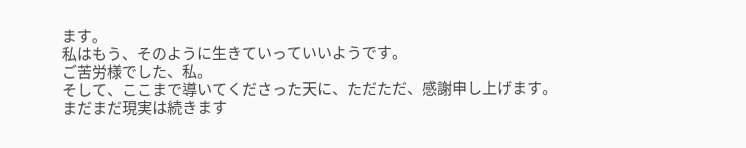ます。
私はもう、そのように生きていっていいようです。
ご苦労様でした、私。
そして、ここまで導いてくださった天に、ただただ、感謝申し上げます。
まだまだ現実は続きます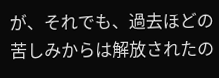が、それでも、過去ほどの苦しみからは解放されたの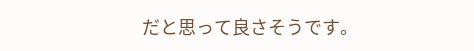だと思って良さそうです。